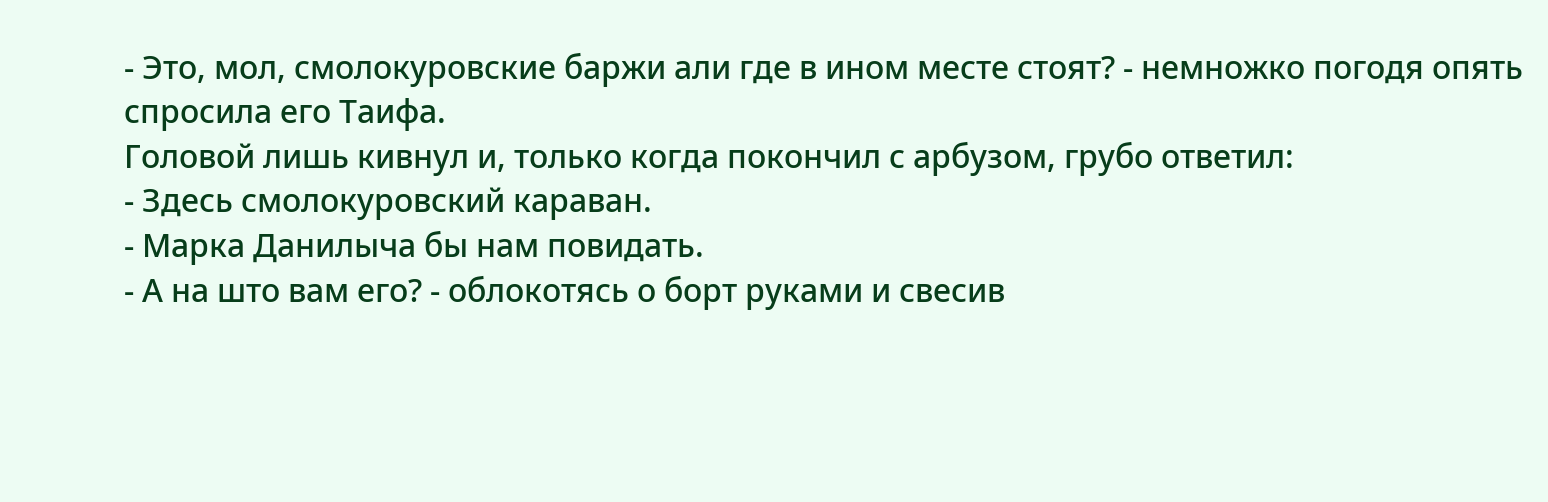- Это, мол, смолокуровские баржи али где в ином месте стоят? - немножко погодя опять спросила его Таифа.
Головой лишь кивнул и, только когда покончил с арбузом, грубо ответил:
- Здесь смолокуровский караван.
- Марка Данилыча бы нам повидать.
- А на што вам его? - облокотясь о борт руками и свесив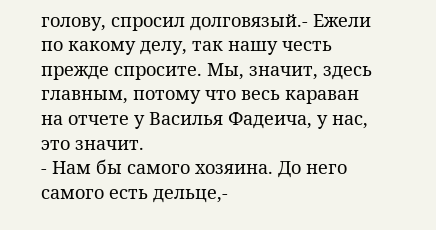голову, спросил долговязый.- Ежели по какому делу, так нашу честь прежде спросите. Мы, значит, здесь главным, потому что весь караван на отчете у Василья Фадеича, у нас, это значит.
- Нам бы самого хозяина. До него самого есть дельце,-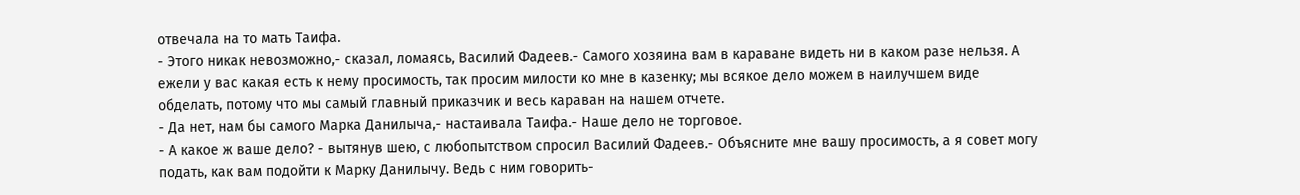отвечала на то мать Таифа.
- Этого никак невозможно,- сказал, ломаясь, Василий Фадеев.- Самого хозяина вам в караване видеть ни в каком разе нельзя. А ежели у вас какая есть к нему просимость, так просим милости ко мне в казенку; мы всякое дело можем в наилучшем виде обделать, потому что мы самый главный приказчик и весь караван на нашем отчете.
- Да нет, нам бы самого Марка Данилыча,- настаивала Таифа.- Наше дело не торговое.
- А какое ж ваше дело? - вытянув шею, с любопытством спросил Василий Фадеев.- Объясните мне вашу просимость, а я совет могу подать, как вам подойти к Марку Данилычу. Ведь с ним говорить-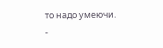то надо умеючи.
-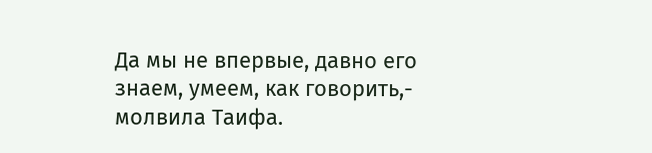Да мы не впервые, давно его знаем, умеем, как говорить,- молвила Таифа.